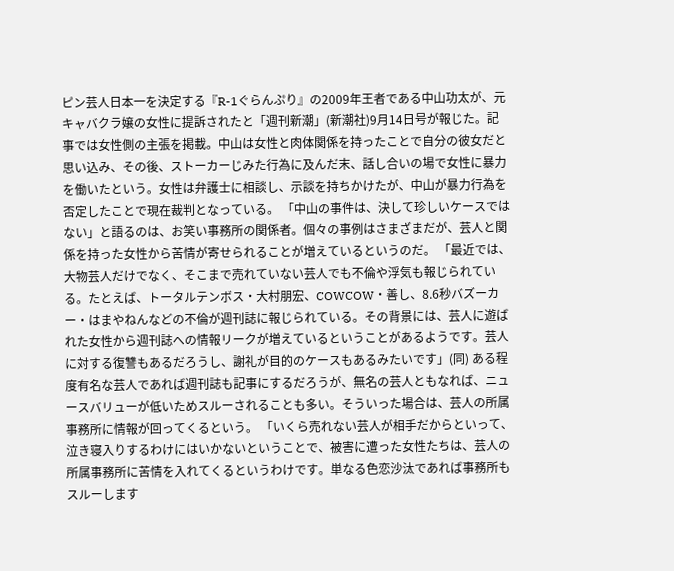ピン芸人日本一を決定する『R-1ぐらんぷり』の2009年王者である中山功太が、元キャバクラ嬢の女性に提訴されたと「週刊新潮」(新潮社)9月14日号が報じた。記事では女性側の主張を掲載。中山は女性と肉体関係を持ったことで自分の彼女だと思い込み、その後、ストーカーじみた行為に及んだ末、話し合いの場で女性に暴力を働いたという。女性は弁護士に相談し、示談を持ちかけたが、中山が暴力行為を否定したことで現在裁判となっている。 「中山の事件は、決して珍しいケースではない」と語るのは、お笑い事務所の関係者。個々の事例はさまざまだが、芸人と関係を持った女性から苦情が寄せられることが増えているというのだ。 「最近では、大物芸人だけでなく、そこまで売れていない芸人でも不倫や浮気も報じられている。たとえば、トータルテンボス・大村朋宏、COWCOW・善し、8.6秒バズーカー・はまやねんなどの不倫が週刊誌に報じられている。その背景には、芸人に遊ばれた女性から週刊誌への情報リークが増えているということがあるようです。芸人に対する復讐もあるだろうし、謝礼が目的のケースもあるみたいです」(同) ある程度有名な芸人であれば週刊誌も記事にするだろうが、無名の芸人ともなれば、ニュースバリューが低いためスルーされることも多い。そういった場合は、芸人の所属事務所に情報が回ってくるという。 「いくら売れない芸人が相手だからといって、泣き寝入りするわけにはいかないということで、被害に遭った女性たちは、芸人の所属事務所に苦情を入れてくるというわけです。単なる色恋沙汰であれば事務所もスルーします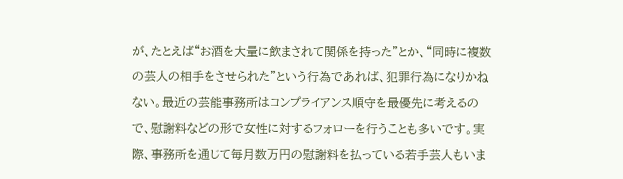が、たとえば“お酒を大量に飲まされて関係を持った”とか、“同時に複数の芸人の相手をさせられた”という行為であれば、犯罪行為になりかねない。最近の芸能事務所はコンプライアンス順守を最優先に考えるので、慰謝料などの形で女性に対するフォローを行うことも多いです。実際、事務所を通じて毎月数万円の慰謝料を払っている若手芸人もいま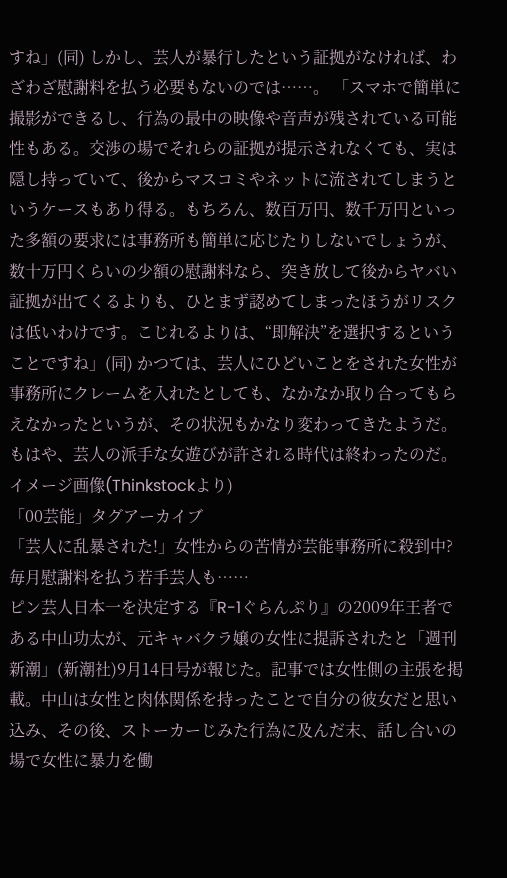すね」(同) しかし、芸人が暴行したという証拠がなければ、わざわざ慰謝料を払う必要もないのでは……。 「スマホで簡単に撮影ができるし、行為の最中の映像や音声が残されている可能性もある。交渉の場でそれらの証拠が提示されなくても、実は隠し持っていて、後からマスコミやネットに流されてしまうというケースもあり得る。もちろん、数百万円、数千万円といった多額の要求には事務所も簡単に応じたりしないでしょうが、数十万円くらいの少額の慰謝料なら、突き放して後からヤバい証拠が出てくるよりも、ひとまず認めてしまったほうがリスクは低いわけです。こじれるよりは、“即解決”を選択するということですね」(同) かつては、芸人にひどいことをされた女性が事務所にクレームを入れたとしても、なかなか取り合ってもらえなかったというが、その状況もかなり変わってきたようだ。もはや、芸人の派手な女遊びが許される時代は終わったのだ。イメージ画像(Thinkstockより)
「00芸能」タグアーカイブ
「芸人に乱暴された!」女性からの苦情が芸能事務所に殺到中? 毎月慰謝料を払う若手芸人も……
ピン芸人日本一を決定する『R-1ぐらんぷり』の2009年王者である中山功太が、元キャバクラ嬢の女性に提訴されたと「週刊新潮」(新潮社)9月14日号が報じた。記事では女性側の主張を掲載。中山は女性と肉体関係を持ったことで自分の彼女だと思い込み、その後、ストーカーじみた行為に及んだ末、話し合いの場で女性に暴力を働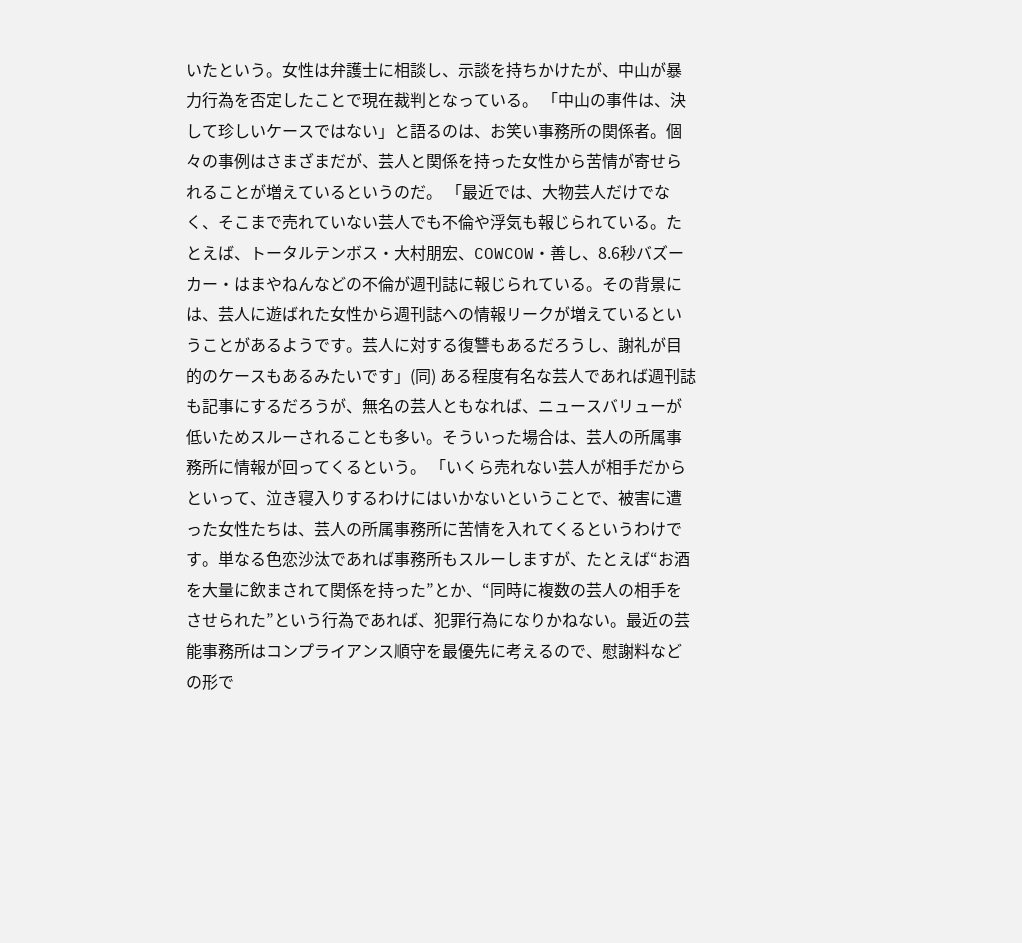いたという。女性は弁護士に相談し、示談を持ちかけたが、中山が暴力行為を否定したことで現在裁判となっている。 「中山の事件は、決して珍しいケースではない」と語るのは、お笑い事務所の関係者。個々の事例はさまざまだが、芸人と関係を持った女性から苦情が寄せられることが増えているというのだ。 「最近では、大物芸人だけでなく、そこまで売れていない芸人でも不倫や浮気も報じられている。たとえば、トータルテンボス・大村朋宏、COWCOW・善し、8.6秒バズーカー・はまやねんなどの不倫が週刊誌に報じられている。その背景には、芸人に遊ばれた女性から週刊誌への情報リークが増えているということがあるようです。芸人に対する復讐もあるだろうし、謝礼が目的のケースもあるみたいです」(同) ある程度有名な芸人であれば週刊誌も記事にするだろうが、無名の芸人ともなれば、ニュースバリューが低いためスルーされることも多い。そういった場合は、芸人の所属事務所に情報が回ってくるという。 「いくら売れない芸人が相手だからといって、泣き寝入りするわけにはいかないということで、被害に遭った女性たちは、芸人の所属事務所に苦情を入れてくるというわけです。単なる色恋沙汰であれば事務所もスルーしますが、たとえば“お酒を大量に飲まされて関係を持った”とか、“同時に複数の芸人の相手をさせられた”という行為であれば、犯罪行為になりかねない。最近の芸能事務所はコンプライアンス順守を最優先に考えるので、慰謝料などの形で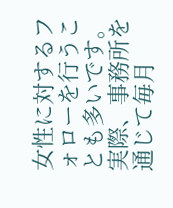女性に対するフォローを行うことも多いです。実際、事務所を通じて毎月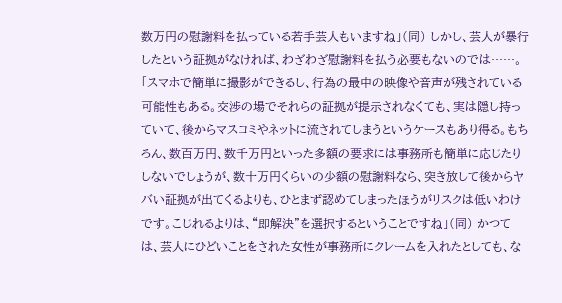数万円の慰謝料を払っている若手芸人もいますね」(同) しかし、芸人が暴行したという証拠がなければ、わざわざ慰謝料を払う必要もないのでは……。 「スマホで簡単に撮影ができるし、行為の最中の映像や音声が残されている可能性もある。交渉の場でそれらの証拠が提示されなくても、実は隠し持っていて、後からマスコミやネットに流されてしまうというケースもあり得る。もちろん、数百万円、数千万円といった多額の要求には事務所も簡単に応じたりしないでしょうが、数十万円くらいの少額の慰謝料なら、突き放して後からヤバい証拠が出てくるよりも、ひとまず認めてしまったほうがリスクは低いわけです。こじれるよりは、“即解決”を選択するということですね」(同) かつては、芸人にひどいことをされた女性が事務所にクレームを入れたとしても、な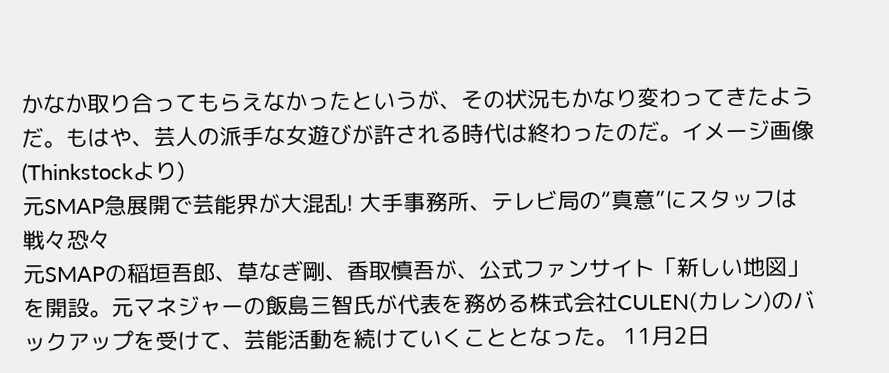かなか取り合ってもらえなかったというが、その状況もかなり変わってきたようだ。もはや、芸人の派手な女遊びが許される時代は終わったのだ。イメージ画像(Thinkstockより)
元SMAP急展開で芸能界が大混乱! 大手事務所、テレビ局の“真意”にスタッフは戦々恐々
元SMAPの稲垣吾郎、草なぎ剛、香取慎吾が、公式ファンサイト「新しい地図」を開設。元マネジャーの飯島三智氏が代表を務める株式会社CULEN(カレン)のバックアップを受けて、芸能活動を続けていくこととなった。 11月2日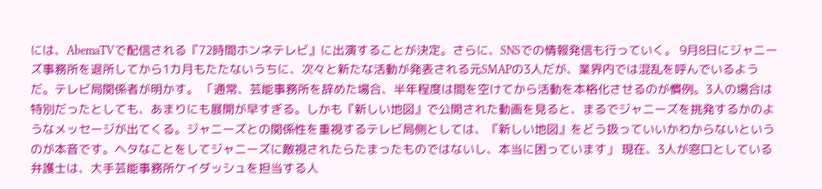には、AbemaTVで配信される『72時間ホンネテレビ』に出演することが決定。さらに、SNSでの情報発信も行っていく。 9月8日にジャニーズ事務所を退所してから1カ月もたたないうちに、次々と新たな活動が発表される元SMAPの3人だが、業界内では混乱を呼んでいるようだ。テレビ局関係者が明かす。 「通常、芸能事務所を辞めた場合、半年程度は間を空けてから活動を本格化させるのが慣例。3人の場合は特別だったとしても、あまりにも展開が早すぎる。しかも『新しい地図』で公開された動画を見ると、まるでジャニーズを挑発するかのようなメッセージが出てくる。ジャニーズとの関係性を重視するテレビ局側としては、『新しい地図』をどう扱っていいかわからないというのが本音です。ヘタなことをしてジャニーズに敵視されたらたまったものではないし、本当に困っています」 現在、3人が窓口としている弁護士は、大手芸能事務所ケイダッシュを担当する人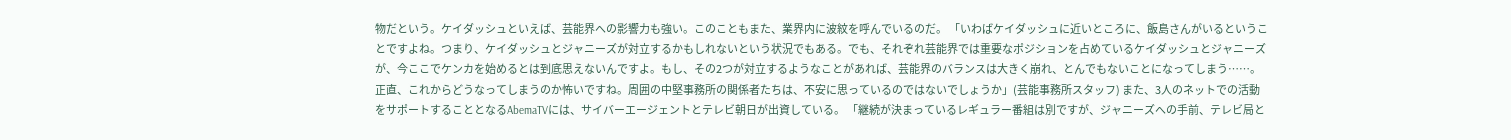物だという。ケイダッシュといえば、芸能界への影響力も強い。このこともまた、業界内に波紋を呼んでいるのだ。 「いわばケイダッシュに近いところに、飯島さんがいるということですよね。つまり、ケイダッシュとジャニーズが対立するかもしれないという状況でもある。でも、それぞれ芸能界では重要なポジションを占めているケイダッシュとジャニーズが、今ここでケンカを始めるとは到底思えないんですよ。もし、その2つが対立するようなことがあれば、芸能界のバランスは大きく崩れ、とんでもないことになってしまう……。正直、これからどうなってしまうのか怖いですね。周囲の中堅事務所の関係者たちは、不安に思っているのではないでしょうか」(芸能事務所スタッフ) また、3人のネットでの活動をサポートすることとなるAbemaTVには、サイバーエージェントとテレビ朝日が出資している。 「継続が決まっているレギュラー番組は別ですが、ジャニーズへの手前、テレビ局と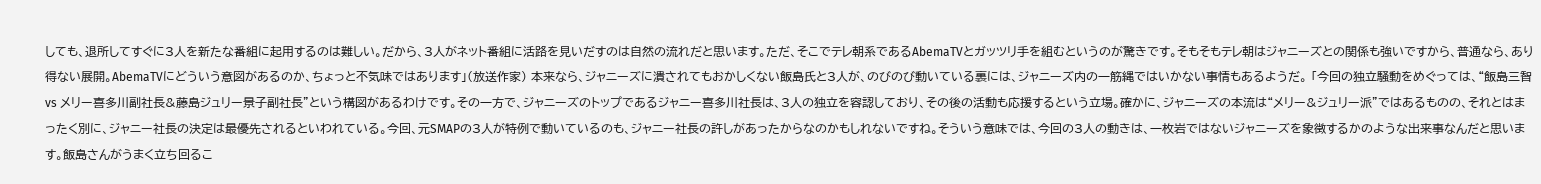しても、退所してすぐに3人を新たな番組に起用するのは難しい。だから、3人がネット番組に活路を見いだすのは自然の流れだと思います。ただ、そこでテレ朝系であるAbemaTVとガッツリ手を組むというのが驚きです。そもそもテレ朝はジャニーズとの関係も強いですから、普通なら、あり得ない展開。AbemaTVにどういう意図があるのか、ちょっと不気味ではあります」(放送作家) 本来なら、ジャニーズに潰されてもおかしくない飯島氏と3人が、のびのび動いている裏には、ジャニーズ内の一筋縄ではいかない事情もあるようだ。 「今回の独立騒動をめぐっては、“飯島三智 vs メリー喜多川副社長&藤島ジュリー景子副社長”という構図があるわけです。その一方で、ジャニーズのトップであるジャニー喜多川社長は、3人の独立を容認しており、その後の活動も応援するという立場。確かに、ジャニーズの本流は“メリー&ジュリー派”ではあるものの、それとはまったく別に、ジャニー社長の決定は最優先されるといわれている。今回、元SMAPの3人が特例で動いているのも、ジャニー社長の許しがあったからなのかもしれないですね。そういう意味では、今回の3人の動きは、一枚岩ではないジャニーズを象徴するかのような出来事なんだと思います。飯島さんがうまく立ち回るこ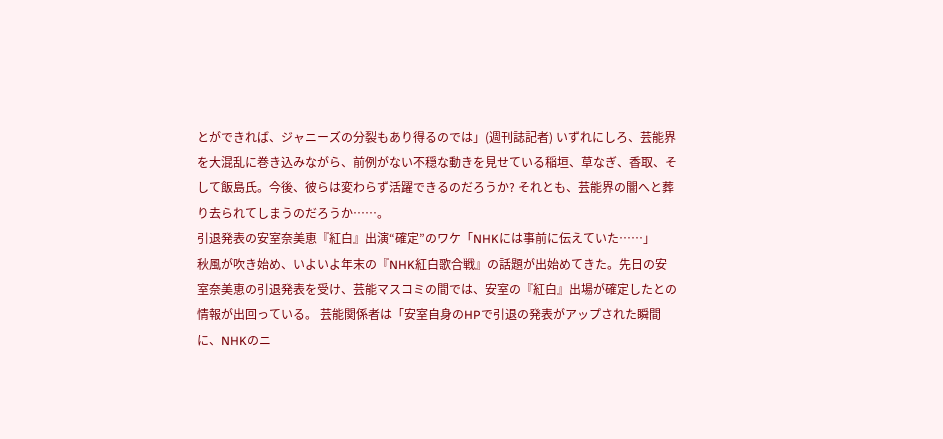とができれば、ジャニーズの分裂もあり得るのでは」(週刊誌記者) いずれにしろ、芸能界を大混乱に巻き込みながら、前例がない不穏な動きを見せている稲垣、草なぎ、香取、そして飯島氏。今後、彼らは変わらず活躍できるのだろうか? それとも、芸能界の闇へと葬り去られてしまうのだろうか……。
引退発表の安室奈美恵『紅白』出演“確定”のワケ「NHKには事前に伝えていた……」
秋風が吹き始め、いよいよ年末の『NHK紅白歌合戦』の話題が出始めてきた。先日の安室奈美恵の引退発表を受け、芸能マスコミの間では、安室の『紅白』出場が確定したとの情報が出回っている。 芸能関係者は「安室自身のHPで引退の発表がアップされた瞬間に、NHKのニ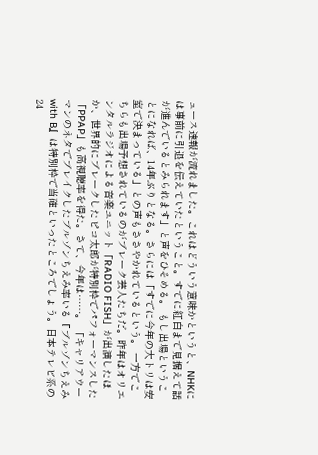ュース速報が流れました。これはどういう意味かというと、NHKには事前に引退を伝えていたということ。すでに紅白まで見据えて話が進んでいるとみられます」と声をひそめる。 もし出場ということになれば、14年ぶりとなる。さらには「すでに今年の大トリは安室で決まっている」との声もささやかれているという。 一方でこちらも出場予想されているのがブレーク芸人たちだ。昨年はオリエンタルラジオによる音楽ユニット「RADIO FISH」が出演したほか、世界的にブレークしたピコ太郎が特別枠でパフォーマンスした「PPAP」も高視聴率を得た。さて、今年は……。 「キャリアウーマンのネタでブレイクしたブルゾンちえみ率いる『ブルゾンちえみ with B』は特別枠で当確といったところでしょう。日本テレビ系の24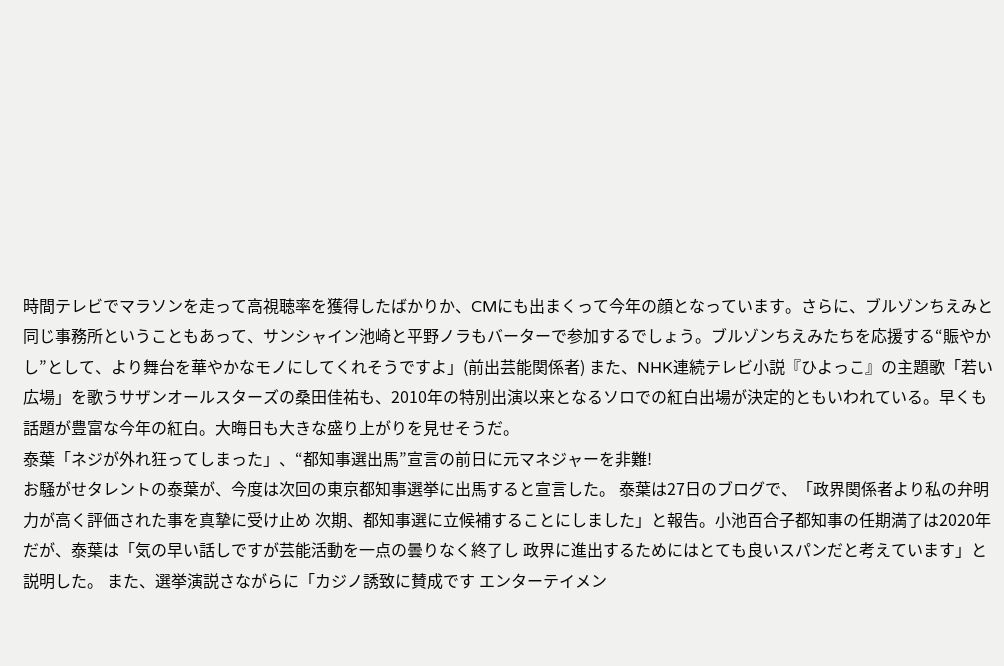時間テレビでマラソンを走って高視聴率を獲得したばかりか、CMにも出まくって今年の顔となっています。さらに、ブルゾンちえみと同じ事務所ということもあって、サンシャイン池崎と平野ノラもバーターで参加するでしょう。ブルゾンちえみたちを応援する“賑やかし”として、より舞台を華やかなモノにしてくれそうですよ」(前出芸能関係者) また、NHK連続テレビ小説『ひよっこ』の主題歌「若い広場」を歌うサザンオールスターズの桑田佳祐も、2010年の特別出演以来となるソロでの紅白出場が決定的ともいわれている。早くも話題が豊富な今年の紅白。大晦日も大きな盛り上がりを見せそうだ。
泰葉「ネジが外れ狂ってしまった」、“都知事選出馬”宣言の前日に元マネジャーを非難!
お騒がせタレントの泰葉が、今度は次回の東京都知事選挙に出馬すると宣言した。 泰葉は27日のブログで、「政界関係者より私の弁明力が高く評価された事を真摯に受け止め 次期、都知事選に立候補することにしました」と報告。小池百合子都知事の任期満了は2020年だが、泰葉は「気の早い話しですが芸能活動を一点の曇りなく終了し 政界に進出するためにはとても良いスパンだと考えています」と説明した。 また、選挙演説さながらに「カジノ誘致に賛成です エンターテイメン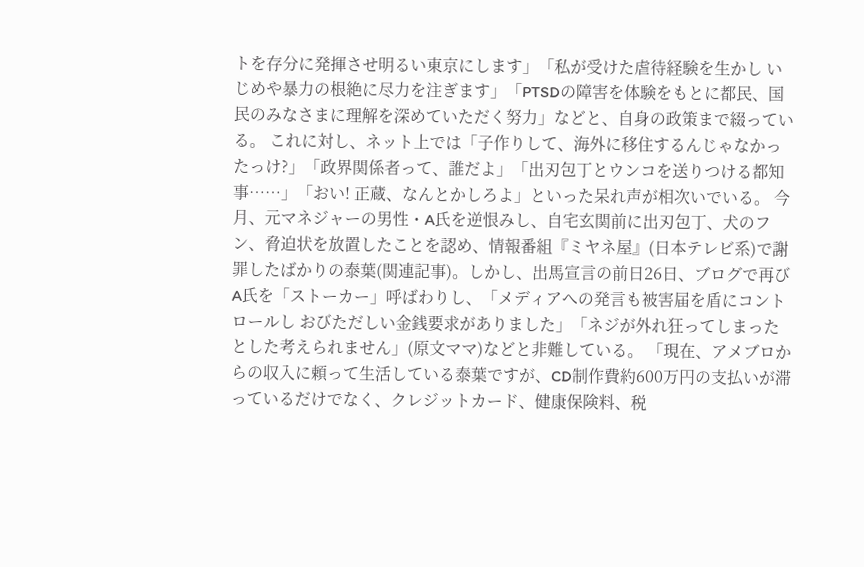トを存分に発揮させ明るい東京にします」「私が受けた虐待経験を生かし いじめや暴力の根絶に尽力を注ぎます」「PTSDの障害を体験をもとに都民、国民のみなさまに理解を深めていただく努力」などと、自身の政策まで綴っている。 これに対し、ネット上では「子作りして、海外に移住するんじゃなかったっけ?」「政界関係者って、誰だよ」「出刃包丁とウンコを送りつける都知事……」「おい! 正蔵、なんとかしろよ」といった呆れ声が相次いでいる。 今月、元マネジャーの男性・A氏を逆恨みし、自宅玄関前に出刃包丁、犬のフン、脅迫状を放置したことを認め、情報番組『ミヤネ屋』(日本テレビ系)で謝罪したばかりの泰葉(関連記事)。しかし、出馬宣言の前日26日、ブログで再びA氏を「ストーカー」呼ばわりし、「メディアへの発言も被害届を盾にコントロールし おびただしい金銭要求がありました」「ネジが外れ狂ってしまったとした考えられません」(原文ママ)などと非難している。 「現在、アメブロからの収入に頼って生活している泰葉ですが、CD制作費約600万円の支払いが滞っているだけでなく、クレジットカード、健康保険料、税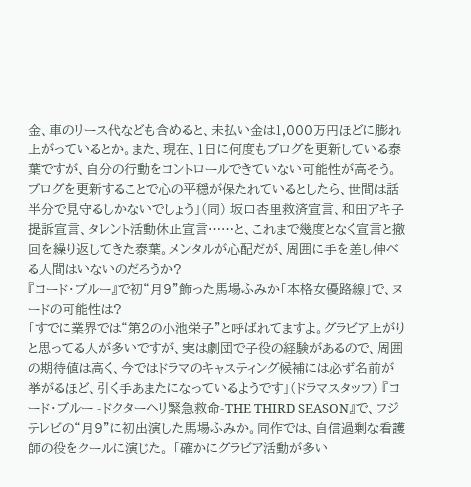金、車のリース代なども含めると、未払い金は1,000万円ほどに膨れ上がっているとか。また、現在、1日に何度もブログを更新している泰葉ですが、自分の行動をコントロールできていない可能性が高そう。ブログを更新することで心の平穏が保たれているとしたら、世間は話半分で見守るしかないでしょう」(同) 坂口杏里救済宣言、和田アキ子提訴宣言、タレント活動休止宣言……と、これまで幾度となく宣言と撤回を繰り返してきた泰葉。メンタルが心配だが、周囲に手を差し伸べる人間はいないのだろうか?
『コード・ブルー』で初“月9”飾った馬場ふみか「本格女優路線」で、ヌードの可能性は?
「すでに業界では“第2の小池栄子”と呼ばれてますよ。グラビア上がりと思ってる人が多いですが、実は劇団で子役の経験があるので、周囲の期待値は高く、今ではドラマのキャスティング候補には必ず名前が挙がるほど、引く手あまたになっているようです」(ドラマスタッフ) 『コード・ブルー -ドクターヘリ緊急救命-THE THIRD SEASON』で、フジテレビの“月9”に初出演した馬場ふみか。同作では、自信過剰な看護師の役をクールに演じた。 「確かにグラビア活動が多い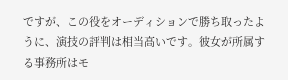ですが、この役をオーディションで勝ち取ったように、演技の評判は相当高いです。彼女が所属する事務所はモ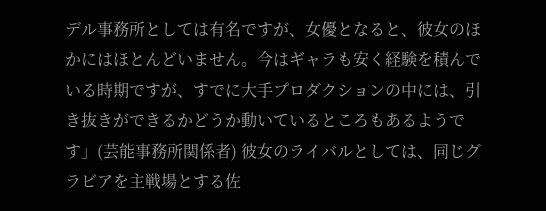デル事務所としては有名ですが、女優となると、彼女のほかにはほとんどいません。今はギャラも安く経験を積んでいる時期ですが、すでに大手プロダクションの中には、引き抜きができるかどうか動いているところもあるようです」(芸能事務所関係者) 彼女のライバルとしては、同じグラビアを主戦場とする佐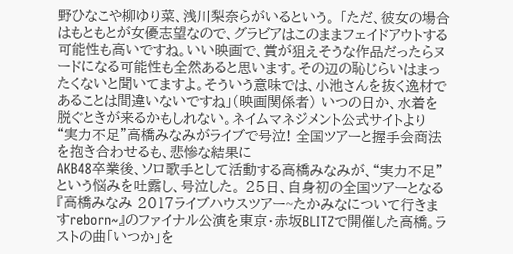野ひなこや柳ゆり菜、浅川梨奈らがいるという。 「ただ、彼女の場合はもともとが女優志望なので、グラビアはこのままフェイドアウトする可能性も高いですね。いい映画で、賞が狙えそうな作品だったらヌードになる可能性も全然あると思います。その辺の恥じらいはまったくないと聞いてますよ。そういう意味では、小池さんを抜く逸材であることは間違いないですね」(映画関係者) いつの日か、水着を脱ぐときが来るかもしれない。ネイムマネジメント公式サイトより
“実力不足”高橋みなみがライブで号泣! 全国ツアーと握手会商法を抱き合わせるも、悲惨な結果に
AKB48卒業後、ソロ歌手として活動する高橋みなみが、“実力不足”という悩みを吐露し、号泣した。 25日、自身初の全国ツアーとなる『高橋みなみ 2017ライブハウスツアー~たかみなについて行きますreborn~』のファイナル公演を東京・赤坂BLITZで開催した高橋。ラストの曲「いつか」を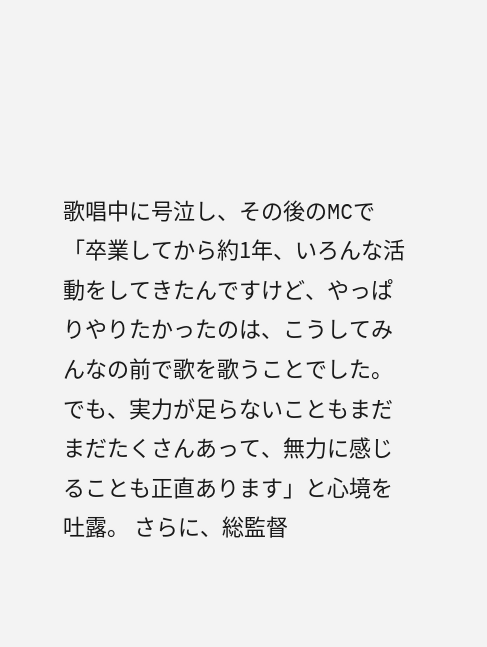歌唱中に号泣し、その後のMCで「卒業してから約1年、いろんな活動をしてきたんですけど、やっぱりやりたかったのは、こうしてみんなの前で歌を歌うことでした。でも、実力が足らないこともまだまだたくさんあって、無力に感じることも正直あります」と心境を吐露。 さらに、総監督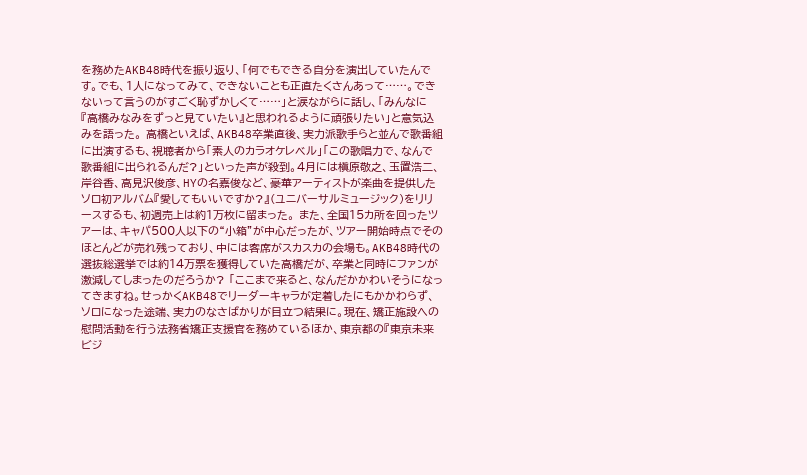を務めたAKB48時代を振り返り、「何でもできる自分を演出していたんです。でも、1人になってみて、できないことも正直たくさんあって……。できないって言うのがすごく恥ずかしくて……」と涙ながらに話し、「みんなに『高橋みなみをずっと見ていたい』と思われるように頑張りたい」と意気込みを語った。 高橋といえば、AKB48卒業直後、実力派歌手らと並んで歌番組に出演するも、視聴者から「素人のカラオケレベル」「この歌唱力で、なんで歌番組に出られるんだ?」といった声が殺到。4月には槇原敬之、玉置浩二、岸谷香、高見沢俊彦、HYの名嘉俊など、豪華アーティストが楽曲を提供したソロ初アルバム『愛してもいいですか?』(ユニバーサルミュージック)をリリースするも、初週売上は約1万枚に留まった。 また、全国15カ所を回ったツアーは、キャパ500人以下の“小箱”が中心だったが、ツアー開始時点でそのほとんどが売れ残っており、中には客席がスカスカの会場も。AKB48時代の選抜総選挙では約14万票を獲得していた高橋だが、卒業と同時にファンが激減してしまったのだろうか? 「ここまで来ると、なんだかかわいそうになってきますね。せっかくAKB48でリーダーキャラが定着したにもかかわらず、ソロになった途端、実力のなさばかりが目立つ結果に。現在、矯正施設への慰問活動を行う法務省矯正支援官を務めているほか、東京都の『東京未来ビジ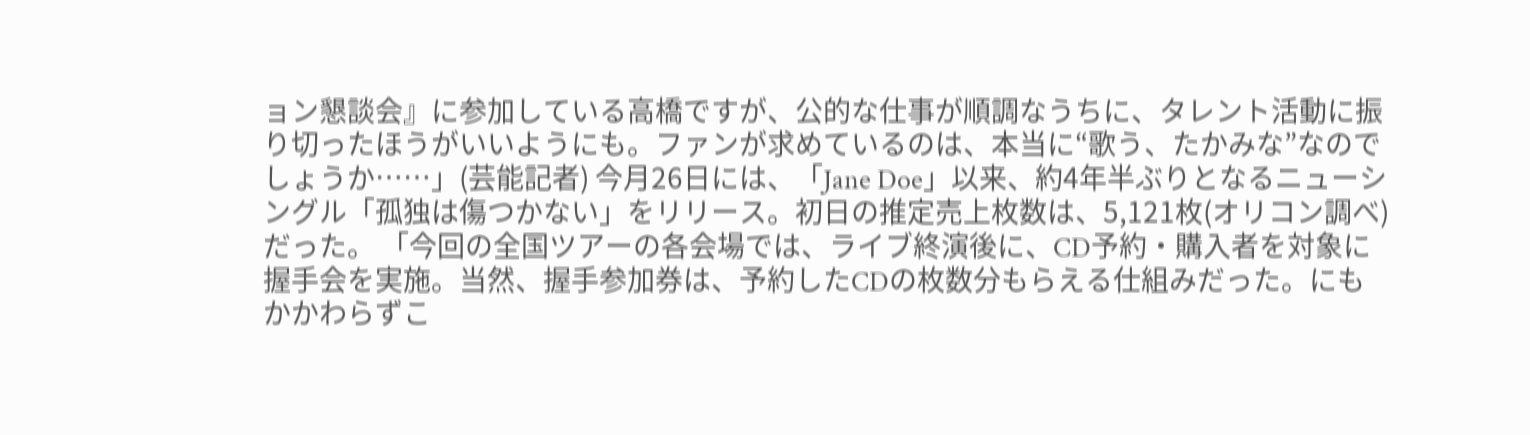ョン懇談会』に参加している高橋ですが、公的な仕事が順調なうちに、タレント活動に振り切ったほうがいいようにも。ファンが求めているのは、本当に“歌う、たかみな”なのでしょうか……」(芸能記者) 今月26日には、「Jane Doe」以来、約4年半ぶりとなるニューシングル「孤独は傷つかない」をリリース。初日の推定売上枚数は、5,121枚(オリコン調べ)だった。 「今回の全国ツアーの各会場では、ライブ終演後に、CD予約・購入者を対象に握手会を実施。当然、握手参加券は、予約したCDの枚数分もらえる仕組みだった。にもかかわらずこ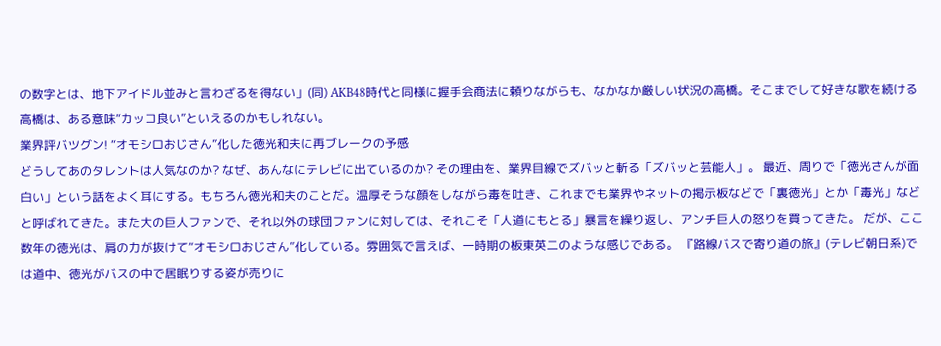の数字とは、地下アイドル並みと言わざるを得ない」(同) AKB48時代と同様に握手会商法に頼りながらも、なかなか厳しい状況の高橋。そこまでして好きな歌を続ける高橋は、ある意味“カッコ良い”といえるのかもしれない。
業界評バツグン! “オモシロおじさん”化した徳光和夫に再ブレークの予感
どうしてあのタレントは人気なのか? なぜ、あんなにテレビに出ているのか? その理由を、業界目線でズバッと斬る「ズバッと芸能人」。 最近、周りで「徳光さんが面白い」という話をよく耳にする。もちろん徳光和夫のことだ。温厚そうな顔をしながら毒を吐き、これまでも業界やネットの掲示板などで「裏徳光」とか「毒光」などと呼ばれてきた。また大の巨人ファンで、それ以外の球団ファンに対しては、それこそ「人道にもとる」暴言を繰り返し、アンチ巨人の怒りを買ってきた。 だが、ここ数年の徳光は、肩の力が抜けて“オモシロおじさん”化している。雰囲気で言えば、一時期の板東英二のような感じである。 『路線バスで寄り道の旅』(テレビ朝日系)では道中、徳光がバスの中で居眠りする姿が売りに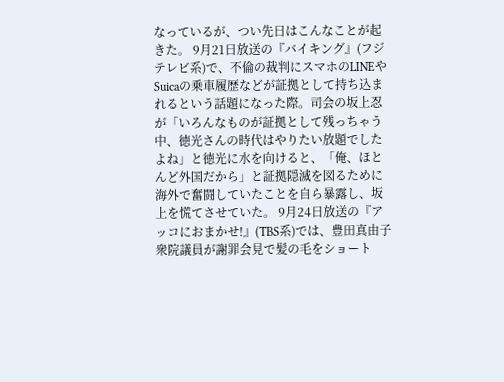なっているが、つい先日はこんなことが起きた。 9月21日放送の『バイキング』(フジテレビ系)で、不倫の裁判にスマホのLINEやSuicaの乗車履歴などが証拠として持ち込まれるという話題になった際。司会の坂上忍が「いろんなものが証拠として残っちゃう中、徳光さんの時代はやりたい放題でしたよね」と徳光に水を向けると、「俺、ほとんど外国だから」と証拠隠滅を図るために海外で奮闘していたことを自ら暴露し、坂上を慌てさせていた。 9月24日放送の『アッコにおまかせ!』(TBS系)では、豊田真由子衆院議員が謝罪会見で髪の毛をショート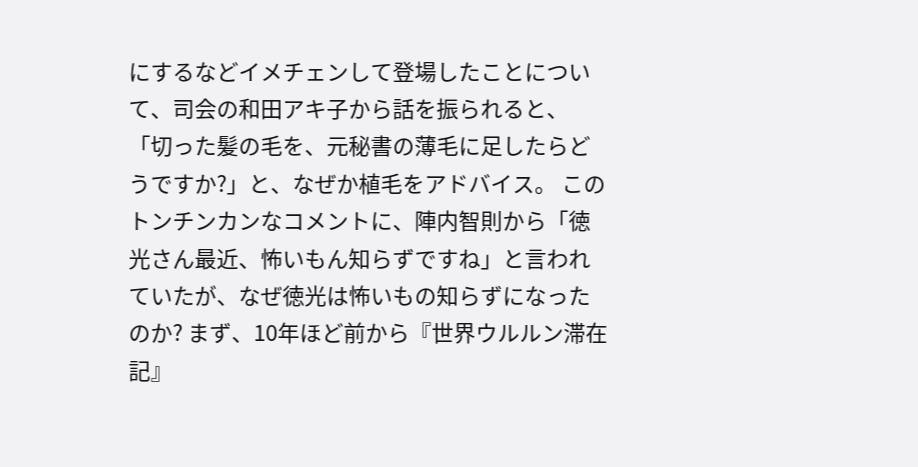にするなどイメチェンして登場したことについて、司会の和田アキ子から話を振られると、「切った髪の毛を、元秘書の薄毛に足したらどうですか?」と、なぜか植毛をアドバイス。 このトンチンカンなコメントに、陣内智則から「徳光さん最近、怖いもん知らずですね」と言われていたが、なぜ徳光は怖いもの知らずになったのか? まず、10年ほど前から『世界ウルルン滞在記』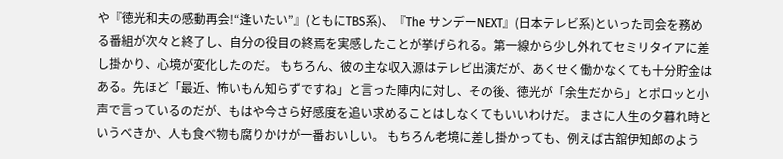や『徳光和夫の感動再会!“逢いたい”』(ともにTBS系)、『The サンデーNEXT』(日本テレビ系)といった司会を務める番組が次々と終了し、自分の役目の終焉を実感したことが挙げられる。第一線から少し外れてセミリタイアに差し掛かり、心境が変化したのだ。 もちろん、彼の主な収入源はテレビ出演だが、あくせく働かなくても十分貯金はある。先ほど「最近、怖いもん知らずですね」と言った陣内に対し、その後、徳光が「余生だから」とポロッと小声で言っているのだが、もはや今さら好感度を追い求めることはしなくてもいいわけだ。 まさに人生の夕暮れ時というべきか、人も食べ物も腐りかけが一番おいしい。 もちろん老境に差し掛かっても、例えば古舘伊知郎のよう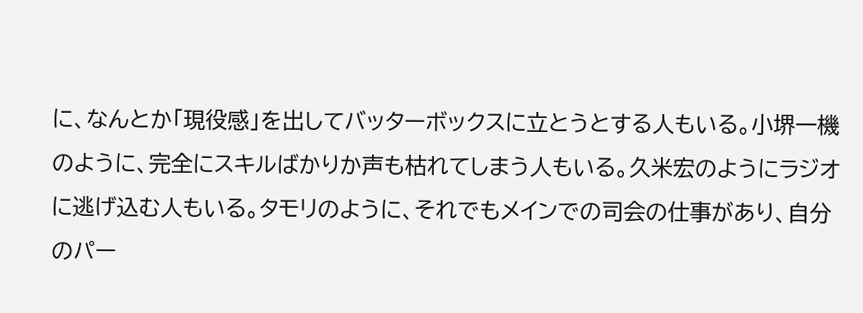に、なんとか「現役感」を出してバッターボックスに立とうとする人もいる。小堺一機のように、完全にスキルばかりか声も枯れてしまう人もいる。久米宏のようにラジオに逃げ込む人もいる。タモリのように、それでもメインでの司会の仕事があり、自分のパー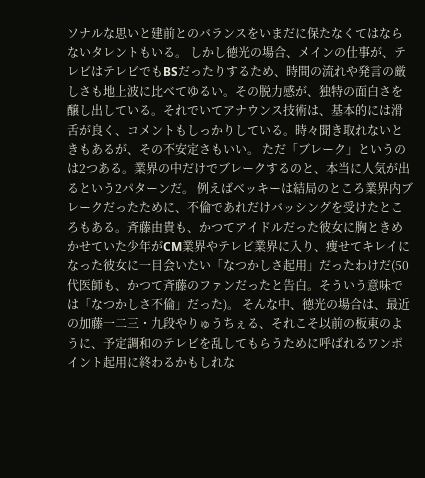ソナルな思いと建前とのバランスをいまだに保たなくてはならないタレントもいる。 しかし徳光の場合、メインの仕事が、テレビはテレビでもBSだったりするため、時間の流れや発言の厳しさも地上波に比べてゆるい。その脱力感が、独特の面白さを醸し出している。それでいてアナウンス技術は、基本的には滑舌が良く、コメントもしっかりしている。時々聞き取れないときもあるが、その不安定さもいい。 ただ「ブレーク」というのは2つある。業界の中だけでブレークするのと、本当に人気が出るという2パターンだ。 例えばベッキーは結局のところ業界内ブレークだったために、不倫であれだけバッシングを受けたところもある。斉藤由貴も、かつてアイドルだった彼女に胸ときめかせていた少年がCM業界やテレビ業界に入り、痩せてキレイになった彼女に一目会いたい「なつかしさ起用」だったわけだ(50代医師も、かつて斉藤のファンだったと告白。そういう意味では「なつかしさ不倫」だった)。 そんな中、徳光の場合は、最近の加藤一二三・九段やりゅうちぇる、それこそ以前の板東のように、予定調和のテレビを乱してもらうために呼ばれるワンポイント起用に終わるかもしれな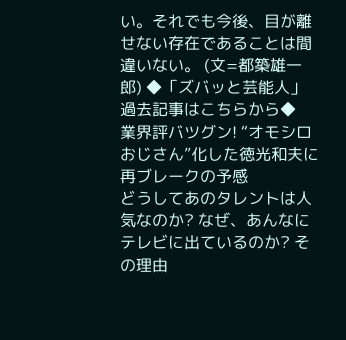い。それでも今後、目が離せない存在であることは間違いない。 (文=都築雄一郎) ◆「ズバッと芸能人」過去記事はこちらから◆
業界評バツグン! “オモシロおじさん”化した徳光和夫に再ブレークの予感
どうしてあのタレントは人気なのか? なぜ、あんなにテレビに出ているのか? その理由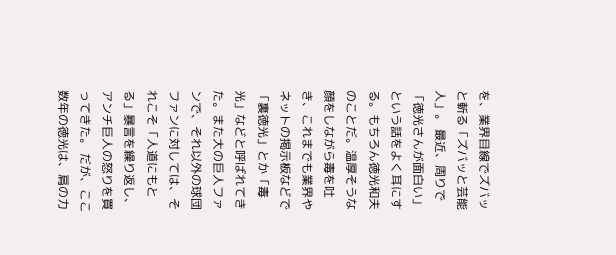を、業界目線でズバッと斬る「ズバッと芸能人」。 最近、周りで「徳光さんが面白い」という話をよく耳にする。もちろん徳光和夫のことだ。温厚そうな顔をしながら毒を吐き、これまでも業界やネットの掲示板などで「裏徳光」とか「毒光」などと呼ばれてきた。また大の巨人ファンで、それ以外の球団ファンに対しては、それこそ「人道にもとる」暴言を繰り返し、アンチ巨人の怒りを買ってきた。 だが、ここ数年の徳光は、肩の力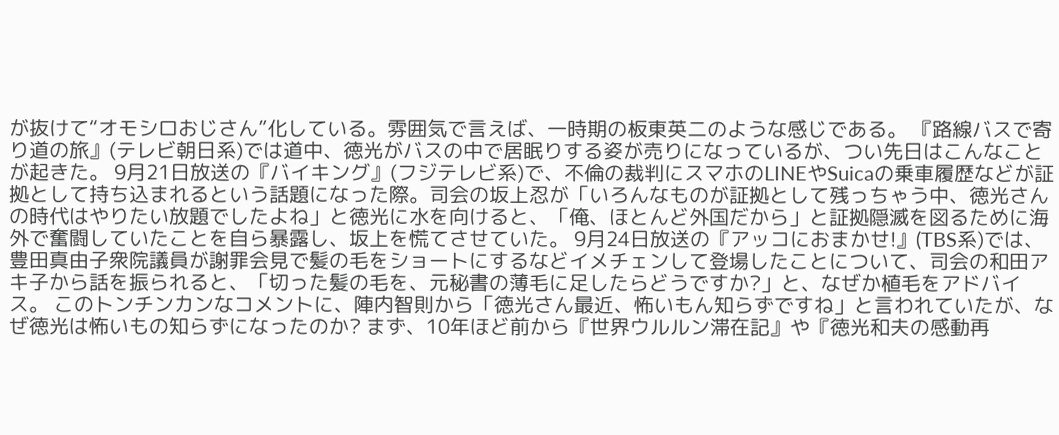が抜けて“オモシロおじさん”化している。雰囲気で言えば、一時期の板東英二のような感じである。 『路線バスで寄り道の旅』(テレビ朝日系)では道中、徳光がバスの中で居眠りする姿が売りになっているが、つい先日はこんなことが起きた。 9月21日放送の『バイキング』(フジテレビ系)で、不倫の裁判にスマホのLINEやSuicaの乗車履歴などが証拠として持ち込まれるという話題になった際。司会の坂上忍が「いろんなものが証拠として残っちゃう中、徳光さんの時代はやりたい放題でしたよね」と徳光に水を向けると、「俺、ほとんど外国だから」と証拠隠滅を図るために海外で奮闘していたことを自ら暴露し、坂上を慌てさせていた。 9月24日放送の『アッコにおまかせ!』(TBS系)では、豊田真由子衆院議員が謝罪会見で髪の毛をショートにするなどイメチェンして登場したことについて、司会の和田アキ子から話を振られると、「切った髪の毛を、元秘書の薄毛に足したらどうですか?」と、なぜか植毛をアドバイス。 このトンチンカンなコメントに、陣内智則から「徳光さん最近、怖いもん知らずですね」と言われていたが、なぜ徳光は怖いもの知らずになったのか? まず、10年ほど前から『世界ウルルン滞在記』や『徳光和夫の感動再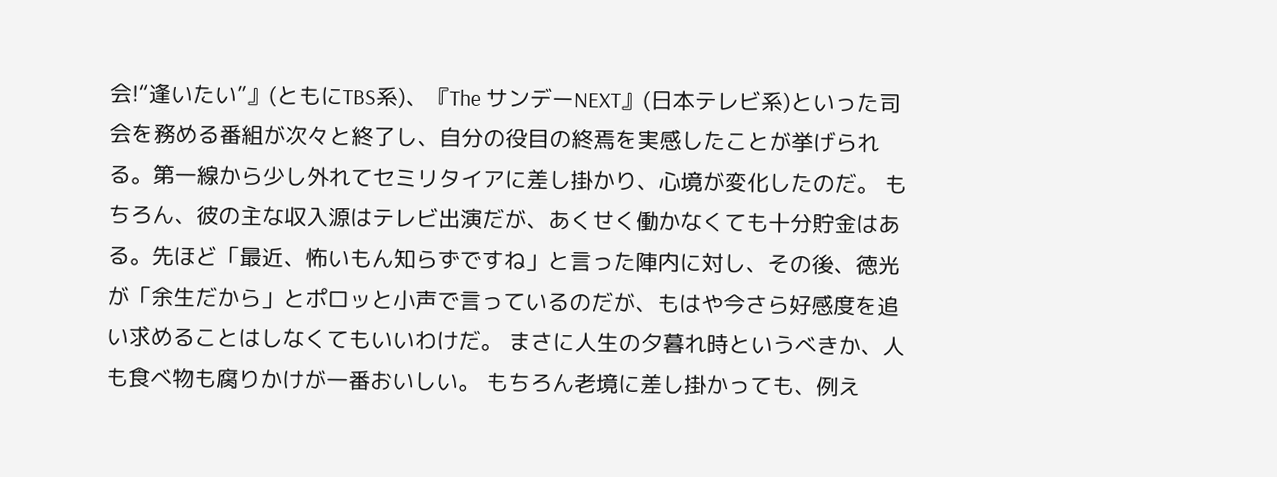会!“逢いたい”』(ともにTBS系)、『The サンデーNEXT』(日本テレビ系)といった司会を務める番組が次々と終了し、自分の役目の終焉を実感したことが挙げられる。第一線から少し外れてセミリタイアに差し掛かり、心境が変化したのだ。 もちろん、彼の主な収入源はテレビ出演だが、あくせく働かなくても十分貯金はある。先ほど「最近、怖いもん知らずですね」と言った陣内に対し、その後、徳光が「余生だから」とポロッと小声で言っているのだが、もはや今さら好感度を追い求めることはしなくてもいいわけだ。 まさに人生の夕暮れ時というべきか、人も食べ物も腐りかけが一番おいしい。 もちろん老境に差し掛かっても、例え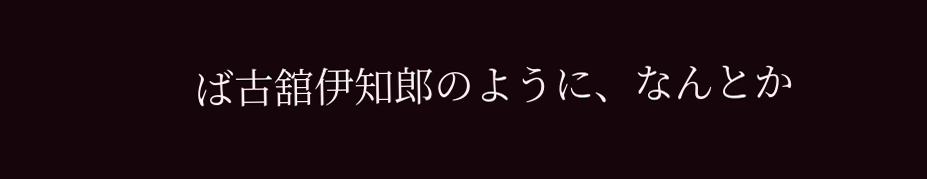ば古舘伊知郎のように、なんとか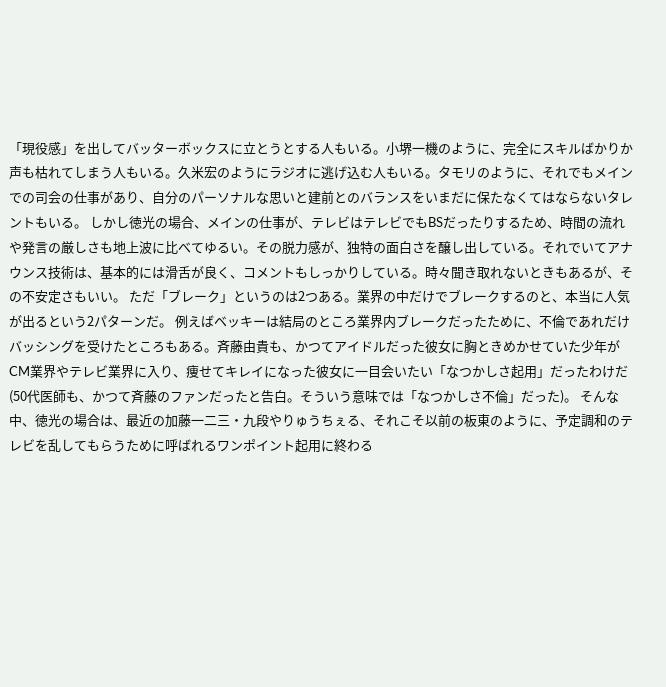「現役感」を出してバッターボックスに立とうとする人もいる。小堺一機のように、完全にスキルばかりか声も枯れてしまう人もいる。久米宏のようにラジオに逃げ込む人もいる。タモリのように、それでもメインでの司会の仕事があり、自分のパーソナルな思いと建前とのバランスをいまだに保たなくてはならないタレントもいる。 しかし徳光の場合、メインの仕事が、テレビはテレビでもBSだったりするため、時間の流れや発言の厳しさも地上波に比べてゆるい。その脱力感が、独特の面白さを醸し出している。それでいてアナウンス技術は、基本的には滑舌が良く、コメントもしっかりしている。時々聞き取れないときもあるが、その不安定さもいい。 ただ「ブレーク」というのは2つある。業界の中だけでブレークするのと、本当に人気が出るという2パターンだ。 例えばベッキーは結局のところ業界内ブレークだったために、不倫であれだけバッシングを受けたところもある。斉藤由貴も、かつてアイドルだった彼女に胸ときめかせていた少年がCM業界やテレビ業界に入り、痩せてキレイになった彼女に一目会いたい「なつかしさ起用」だったわけだ(50代医師も、かつて斉藤のファンだったと告白。そういう意味では「なつかしさ不倫」だった)。 そんな中、徳光の場合は、最近の加藤一二三・九段やりゅうちぇる、それこそ以前の板東のように、予定調和のテレビを乱してもらうために呼ばれるワンポイント起用に終わる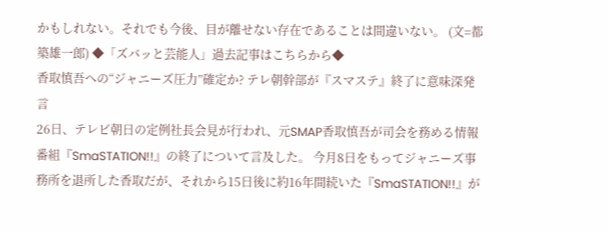かもしれない。それでも今後、目が離せない存在であることは間違いない。 (文=都築雄一郎) ◆「ズバッと芸能人」過去記事はこちらから◆
香取慎吾への“ジャニーズ圧力”確定か? テレ朝幹部が『スマステ』終了に意味深発言
26日、テレビ朝日の定例社長会見が行われ、元SMAP香取慎吾が司会を務める情報番組『SmaSTATION!!』の終了について言及した。 今月8日をもってジャニーズ事務所を退所した香取だが、それから15日後に約16年間続いた『SmaSTATION!!』が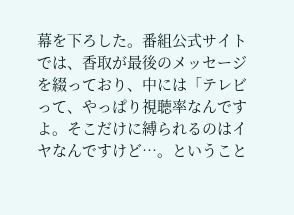幕を下ろした。番組公式サイトでは、香取が最後のメッセージを綴っており、中には「テレビって、やっぱり視聴率なんですよ。そこだけに縛られるのはイヤなんですけど…。ということ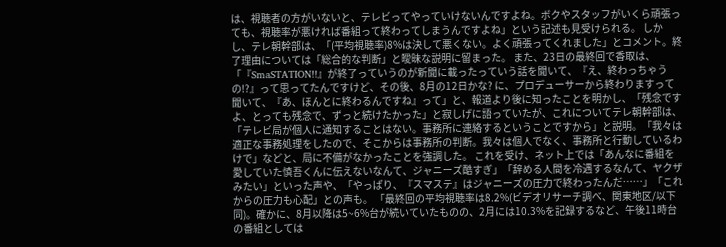は、視聴者の方がいないと、テレビってやっていけないんですよね。ボクやスタッフがいくら頑張っても、視聴率が悪ければ番組って終わってしまうんですよね」という記述も見受けられる。 しかし、テレ朝幹部は、「(平均視聴率)8%は決して悪くない。よく頑張ってくれました」とコメント。終了理由については「総合的な判断」と曖昧な説明に留まった。 また、23日の最終回で香取は、「『SmaSTATION!!』が終了っていうのが新聞に載ったっていう話を聞いて、『え、終わっちゃうの!?』って思ってたんですけど、その後、8月の12日かな? に、プロデューサーから終わりますって聞いて、『あ、ほんとに終わるんですね』って」と、報道より後に知ったことを明かし、「残念ですよ、とっても残念で、ずっと続けたかった」と寂しげに語っていたが、これについてテレ朝幹部は、「テレビ局が個人に通知することはない。事務所に連絡するということですから」と説明。「我々は適正な事務処理をしたので、そこからは事務所の判断。我々は個人でなく、事務所と行動しているわけで」などと、局に不備がなかったことを強調した。 これを受け、ネット上では「あんなに番組を愛していた慎吾くんに伝えないなんて、ジャニーズ酷すぎ」「辞める人間を冷遇するなんて、ヤクザみたい」といった声や、「やっぱり、『スマステ』はジャニーズの圧力で終わったんだ……」「これからの圧力も心配」との声も。 「最終回の平均視聴率は8.2%(ビデオリサーチ調べ、関東地区/以下同)。確かに、8月以降は5~6%台が続いていたものの、2月には10.3%を記録するなど、午後11時台の番組としては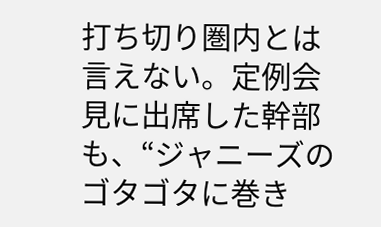打ち切り圏内とは言えない。定例会見に出席した幹部も、“ジャニーズのゴタゴタに巻き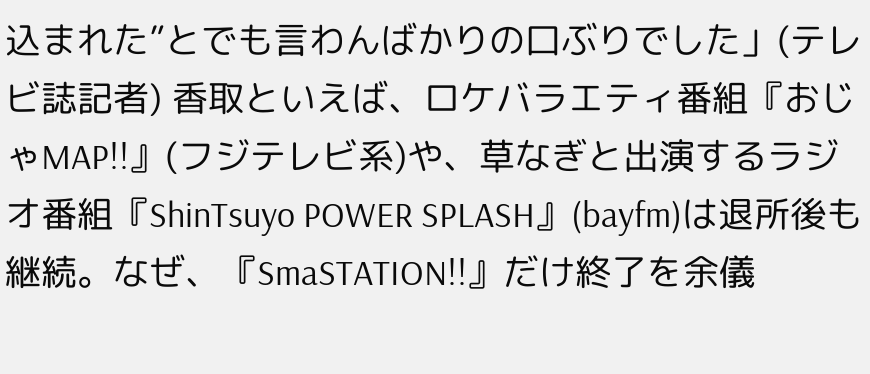込まれた”とでも言わんばかりの口ぶりでした」(テレビ誌記者) 香取といえば、ロケバラエティ番組『おじゃMAP!!』(フジテレビ系)や、草なぎと出演するラジオ番組『ShinTsuyo POWER SPLASH』(bayfm)は退所後も継続。なぜ、『SmaSTATION!!』だけ終了を余儀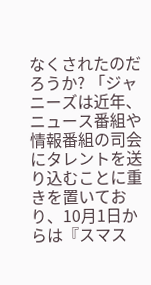なくされたのだろうか? 「ジャニーズは近年、ニュース番組や情報番組の司会にタレントを送り込むことに重きを置いており、10月1日からは『スマス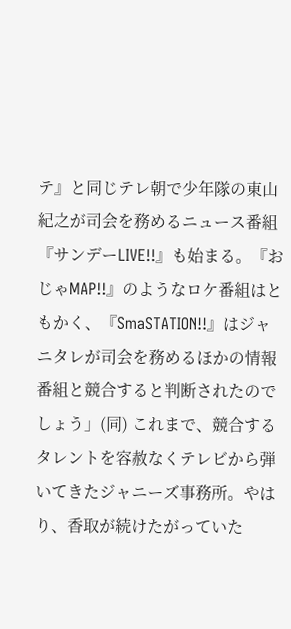テ』と同じテレ朝で少年隊の東山紀之が司会を務めるニュース番組『サンデーLIVE!!』も始まる。『おじゃMAP!!』のようなロケ番組はともかく、『SmaSTATION!!』はジャニタレが司会を務めるほかの情報番組と競合すると判断されたのでしょう」(同) これまで、競合するタレントを容赦なくテレビから弾いてきたジャニーズ事務所。やはり、香取が続けたがっていた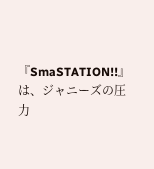『SmaSTATION!!』は、ジャニーズの圧力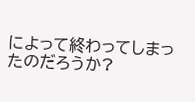によって終わってしまったのだろうか?